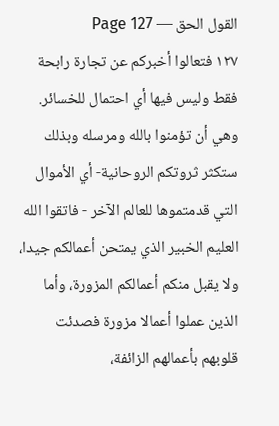القول الحق — Page 127
۱۲۷ فتعالوا أخبركم عن تجارة رابحة فقط وليس فيها أي احتمال للخسائر. وهي أن تؤمنوا بالله ومرسله وبذلك ستكثر ثروتكم الروحانية- أي الأموال التي قدمتموها للعالم الآخر - فاتقوا الله العليم الخبير الذي يمتحن أعمالكم جيدا، ولا يقبل منكم أعمالكم المزورة، وأما الذين عملوا أعمالا مزورة فصدئت قلوبهم بأعمالهم الزائفة،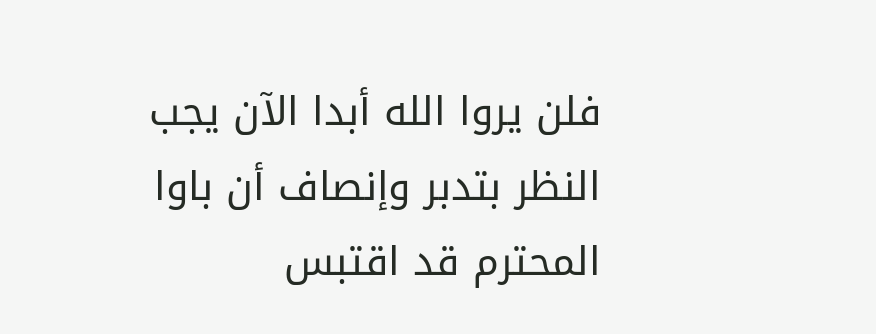فلن يروا الله أبدا الآن يجب النظر بتدبر وإنصاف أن باوا المحترم قد اقتبس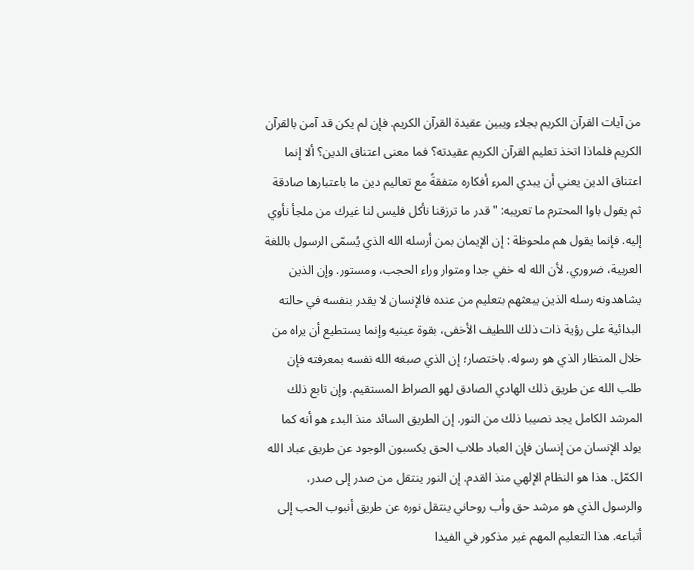من آيات القرآن الكريم بجلاء ويبين عقيدة القرآن الكريم. فإن لم يكن قد آمن بالقرآن الكريم فلماذا اتخذ تعليم القرآن الكريم عقيدته؟ فما معنى اعتناق الدين؟ ألا إنما اعتناق الدين يعني أن يبدي المرء أفكاره متفقةً مع تعاليم دين ما باعتبارها صادقة ثم يقول باوا المحترم ما تعريبه: "قدر ما ترزقنا نأكل فليس لنا غيرك من ملجأ نأوي إليه. فإنما يقول هم ملحوظة : إن الإيمان بمن أرسله الله الذي يُسمّى الرسول باللغة العربية، ضروري. لأن الله له خفي جدا ومتوار وراء الحجب، ومستور. وإن الذين يشاهدونه رسله الذين يبعثهم بتعليم من عنده فالإنسان لا يقدر بنفسه في حالته البدائية على رؤية ذات ذلك اللطيف الأخفى، بقوة عينيه وإنما يستطيع أن يراه من خلال المنظار الذي هو رسوله. باختصار؛ إن الذي صبغه الله نفسه بمعرفته فإن طلب الله عن طريق ذلك الهادي الصادق لهو الصراط المستقيم. وإن تابع ذلك المرشد الكامل يجد نصيبا ذلك من النور. إن الطريق السائد منذ البدء هو أنه كما يولد الإنسان من إنسان فإن العباد طلاب الحق يكسبون الوجود عن طريق عباد الله الكمّل. هذا هو النظام الإلهي منذ القدم. إن النور ينتقل من صدر إلى صدر، والرسول الذي هو مرشد حق وأب روحاني ينتقل نوره عن طريق أنبوب الحب إلى أتباعه. هذا التعليم المهم غير مذكور في الفيدا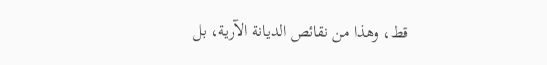قط، وهذا من نقائص الديانة الآرية، بل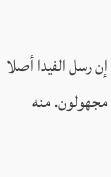إن رسل الفيدا أصلا مجهولون. منه